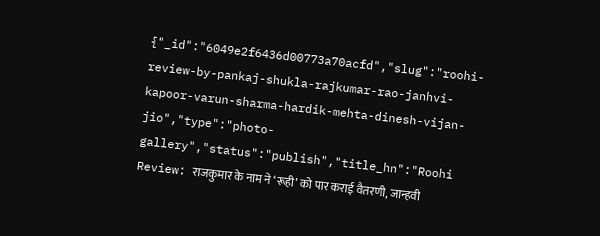{"_id":"6049e2f6436d00773a70acfd","slug":"roohi-review-by-pankaj-shukla-rajkumar-rao-janhvi-kapoor-varun-sharma-hardik-mehta-dinesh-vijan-jio","type":"photo-gallery","status":"publish","title_hn":"Roohi Review: राजकुमार के नाम ने ‘रूही’ को पार कराई वैतरणी, जान्हवी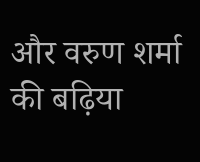और वरुण शर्मा की बढ़िया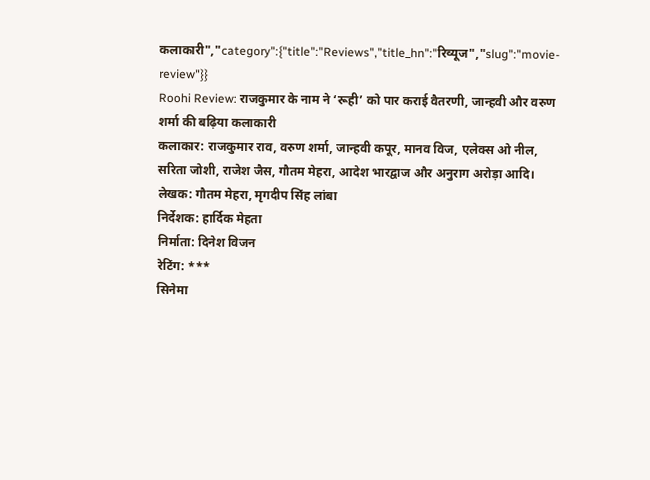कलाकारी","category":{"title":"Reviews","title_hn":"रिव्यूज","slug":"movie-review"}}
Roohi Review: राजकुमार के नाम ने ‘रूही’ को पार कराई वैतरणी, जान्हवी और वरुण शर्मा की बढ़िया कलाकारी
कलाकार: राजकुमार राव, वरुण शर्मा, जान्हवी कपूर, मानव विज, एलेक्स ओ नील, सरिता जोशी, राजेश जैस, गौतम मेहरा, आदेश भारद्वाज और अनुराग अरोड़ा आदि।
लेखक: गौतम मेहरा, मृगदीप सिंह लांबा
निर्देशक: हार्दिक मेहता
निर्माता: दिनेश विजन
रेटिंग: ***
सिनेमा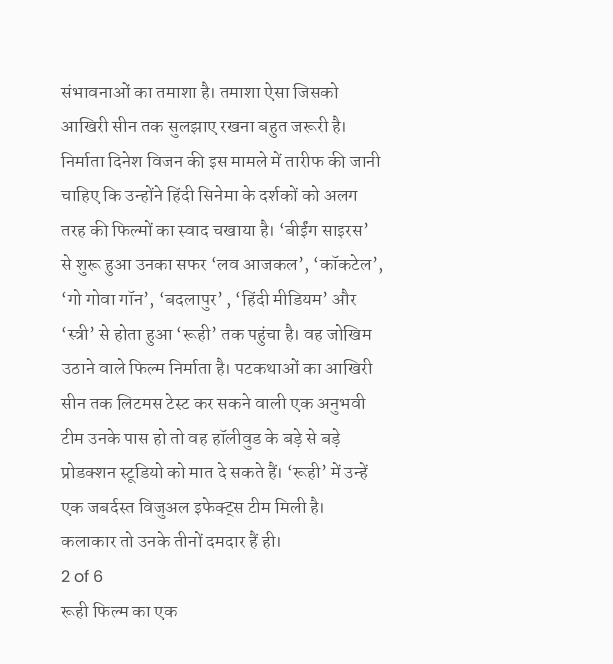संभावनाओं का तमाशा है। तमाशा ऐसा जिसको आखिरी सीन तक सुलझाए रखना बहुत जरूरी है। निर्माता दिनेश विजन की इस मामले में तारीफ की जानी चाहिए कि उन्होंने हिंदी सिनेमा के दर्शकों को अलग तरह की फिल्मों का स्वाद चखाया है। ‘बीईंग साइरस’ से शुरू हुआ उनका सफर ‘लव आजकल’, ‘कॉकटेल’, ‘गो गोवा गॉन’, ‘बदलापुर’ , ‘हिंदी मीडियम’ और ‘स्त्री’ से होता हुआ ‘रूही’ तक पहुंचा है। वह जोखिम उठाने वाले फिल्म निर्माता है। पटकथाओं का आखिरी सीन तक लिटमस टेस्ट कर सकने वाली एक अनुभवी टीम उनके पास हो तो वह हॉलीवुड के बड़े से बड़े प्रोडक्शन स्टूडियो को मात दे सकते हैं। ‘रूही’ में उन्हें एक जबर्दस्त विजुअल इफेक्ट्स टीम मिली है। कलाकार तो उनके तीनों दमदार हैं ही।
2 of 6
रूही फिल्म का एक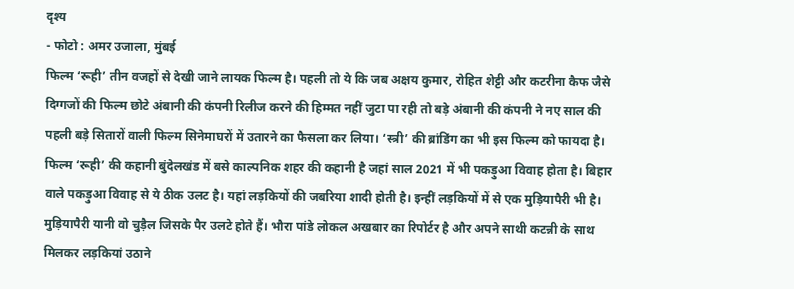दृश्य
- फोटो : अमर उजाला, मुंबई
फिल्म ‘रूही’ तीन वजहों से देखी जाने लायक फिल्म है। पहली तो ये कि जब अक्षय कुमार, रोहित शेट्टी और कटरीना कैफ जैसे दिग्गजों की फिल्म छोटे अंबानी की कंपनी रिलीज करने की हिम्मत नहीं जुटा पा रही तो बड़े अंबानी की कंपनी ने नए साल की पहली बड़े सितारों वाली फिल्म सिनेमाघरों में उतारने का फैसला कर लिया। ‘स्त्री’ की ब्रांडिंग का भी इस फिल्म को फायदा है। फिल्म ‘रूही’ की कहानी बुंदेलखंड में बसे काल्पनिक शहर की कहानी है जहां साल 2021 में भी पकड़ुआ विवाह होता है। बिहार वाले पकड़ुआ विवाह से ये ठीक उलट है। यहां लड़कियों की जबरिया शादी होती है। इन्हीं लड़कियों में से एक मुड़ियापैरी भी है। मुड़ियापैरी यानी वो चुड़ैल जिसके पैर उलटे होते हैं। भौरा पांडे लोकल अखबार का रिपोर्टर है और अपने साथी कटन्नी के साथ मिलकर लड़कियां उठाने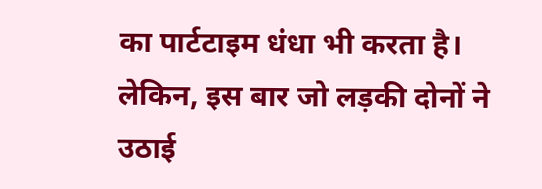का पार्टटाइम धंधा भी करता है। लेकिन, इस बार जो लड़की दोनों ने उठाई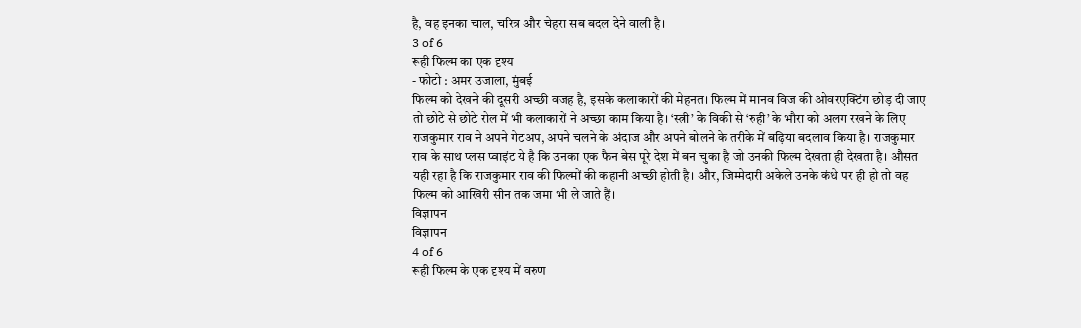है, वह इनका चाल, चरित्र और चेहरा सब बदल देने वाली है।
3 of 6
रूही फिल्म का एक दृश्य
- फोटो : अमर उजाला, मुंबई
फिल्म को देखने की दूसरी अच्छी वजह है, इसके कलाकारों की मेहनत। फिल्म में मानव विज की ओवरएक्टिंग छोड़ दी जाए तो छोटे से छोटे रोल में भी कलाकारों ने अच्छा काम किया है। ‘स्त्री’ के विकी से ‘रुही’ के भौरा को अलग रखने के लिए राजकुमार राव ने अपने गेटअप, अपने चलने के अंदाज और अपने बोलने के तरीके में बढ़िया बदलाव किया है। राजकुमार राव के साथ प्लस प्वाइंट ये है कि उनका एक फैन बेस पूरे देश में बन चुका है जो उनकी फिल्म देखता ही देखता है। औसत यही रहा है कि राजकुमार राव की फिल्मों की कहानी अच्छी होती है। और, जिम्मेदारी अकेले उनके कंधे पर ही हो तो वह फिल्म को आखिरी सीन तक जमा भी ले जाते हैं।
विज्ञापन
विज्ञापन
4 of 6
रूही फिल्म के एक दृश्य में वरुण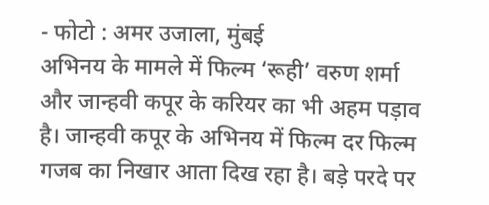- फोटो : अमर उजाला, मुंबई
अभिनय के मामले में फिल्म ‘रूही’ वरुण शर्मा और जान्हवी कपूर के करियर का भी अहम पड़ाव है। जान्हवी कपूर के अभिनय में फिल्म दर फिल्म गजब का निखार आता दिख रहा है। बड़े परदे पर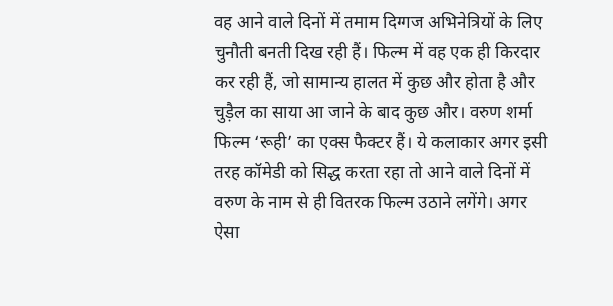वह आने वाले दिनों में तमाम दिग्गज अभिनेत्रियों के लिए चुनौती बनती दिख रही हैं। फिल्म में वह एक ही किरदार कर रही हैं, जो सामान्य हालत में कुछ और होता है और चुड़ैल का साया आ जाने के बाद कुछ और। वरुण शर्मा फिल्म ‘रूही’ का एक्स फैक्टर हैं। ये कलाकार अगर इसी तरह कॉमेडी को सिद्ध करता रहा तो आने वाले दिनों में वरुण के नाम से ही वितरक फिल्म उठाने लगेंगे। अगर ऐसा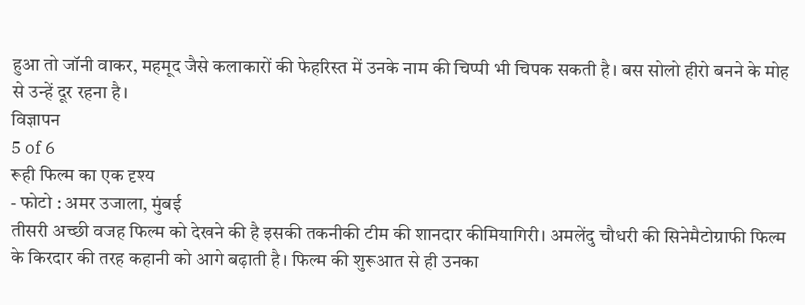हुआ तो जॉनी वाकर, महमूद जैसे कलाकारों की फेहरिस्त में उनके नाम की चिप्पी भी चिपक सकती है। बस सोलो हीरो बनने के मोह से उन्हें दूर रहना है।
विज्ञापन
5 of 6
रूही फिल्म का एक दृश्य
- फोटो : अमर उजाला, मुंबई
तीसरी अच्छी वजह फिल्म को देखने की है इसकी तकनीकी टीम की शानदार कीमियागिरी। अमलेंदु चौधरी की सिनेमैटोग्राफी फिल्म के किरदार की तरह कहानी को आगे बढ़ाती है। फिल्म की शुरूआत से ही उनका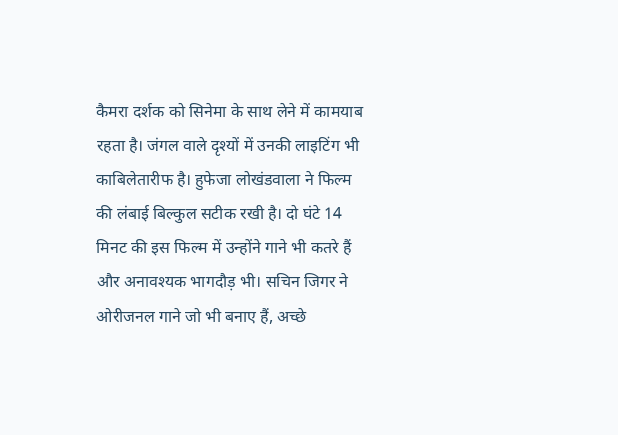कैमरा दर्शक को सिनेमा के साथ लेने में कामयाब रहता है। जंगल वाले दृश्यों में उनकी लाइटिंग भी काबिलेतारीफ है। हुफेजा लोखंडवाला ने फिल्म की लंबाई बिल्कुल सटीक रखी है। दो घंटे 14 मिनट की इस फिल्म में उन्होंने गाने भी कतरे हैं और अनावश्यक भागदौड़ भी। सचिन जिगर ने ओरीजनल गाने जो भी बनाए हैं, अच्छे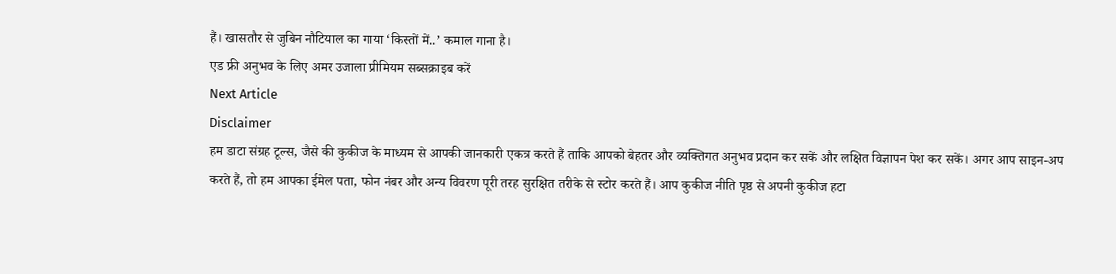हैं। खासतौर से जुबिन नौटियाल का गाया ‘किस्तों में..’ कमाल गाना है।
एड फ्री अनुभव के लिए अमर उजाला प्रीमियम सब्सक्राइब करें
Next Article
Disclaimer
हम डाटा संग्रह टूल्स, जैसे की कुकीज के माध्यम से आपकी जानकारी एकत्र करते हैं ताकि आपको बेहतर और व्यक्तिगत अनुभव प्रदान कर सकें और लक्षित विज्ञापन पेश कर सकें। अगर आप साइन-अप करते हैं, तो हम आपका ईमेल पता, फोन नंबर और अन्य विवरण पूरी तरह सुरक्षित तरीके से स्टोर करते हैं। आप कुकीज नीति पृष्ठ से अपनी कुकीज हटा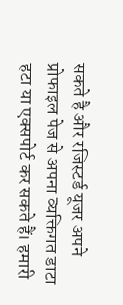सकते है और रजिस्टर्ड यूजर अपने प्रोफाइल पेज से अपना व्यक्तिगत डाटा हटा या एक्सपोर्ट कर सकते हैं। हमारी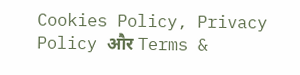Cookies Policy, Privacy Policy और Terms &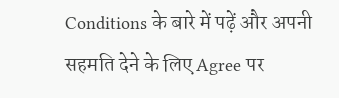Conditions के बारे में पढ़ें और अपनी सहमति देने के लिए Agree पर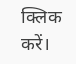क्लिक करें।